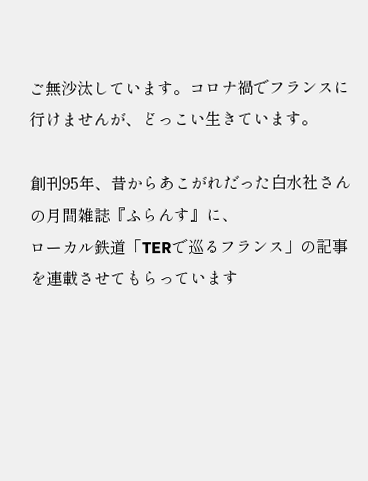ご無沙汰しています。コロナ禍でフランスに行けませんが、どっこい生きています。

創刊95年、昔からあこがれだった白水社さんの月間雑誌『ふらんす』に、
ローカル鉄道「TERで巡るフランス」の記事を連載させてもらっています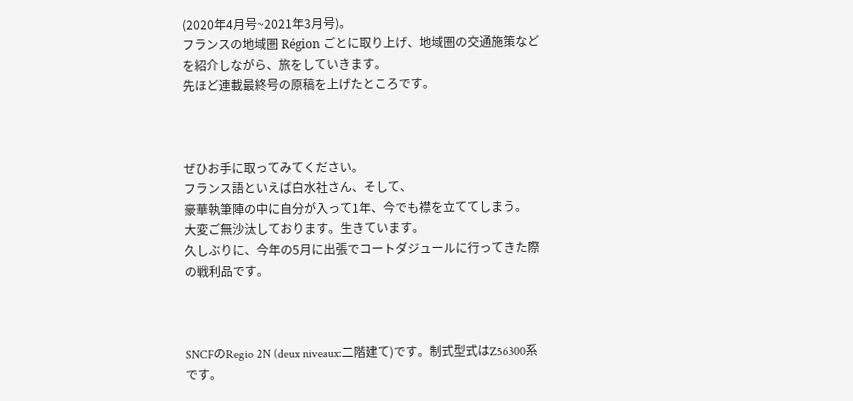(2020年4月号~2021年3月号)。
フランスの地域圏 Région ごとに取り上げ、地域圏の交通施策などを紹介しながら、旅をしていきます。
先ほど連載最終号の原稿を上げたところです。



ぜひお手に取ってみてください。
フランス語といえば白水社さん、そして、
豪華執筆陣の中に自分が入って1年、今でも襟を立ててしまう。
大変ご無沙汰しております。生きています。
久しぶりに、今年の5月に出張でコートダジュールに行ってきた際の戦利品です。



SNCFのRegio 2N (deux niveaux:二階建て)です。制式型式はZ56300系です。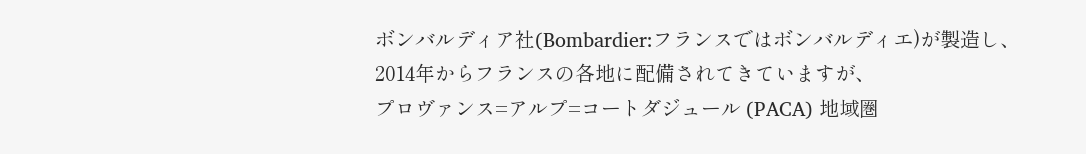ボンバルディア社(Bombardier:フランスではボンバルディエ)が製造し、
2014年からフランスの各地に配備されてきていますが、
プロヴァンス=アルプ=コートダジュール (PACA) 地域圏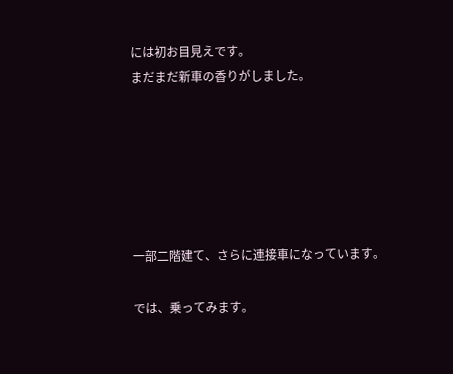には初お目見えです。
まだまだ新車の香りがしました。






一部二階建て、さらに連接車になっています。

では、乗ってみます。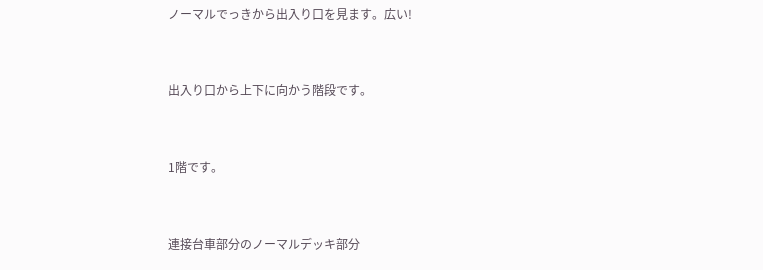ノーマルでっきから出入り口を見ます。広い!


出入り口から上下に向かう階段です。


1階です。


連接台車部分のノーマルデッキ部分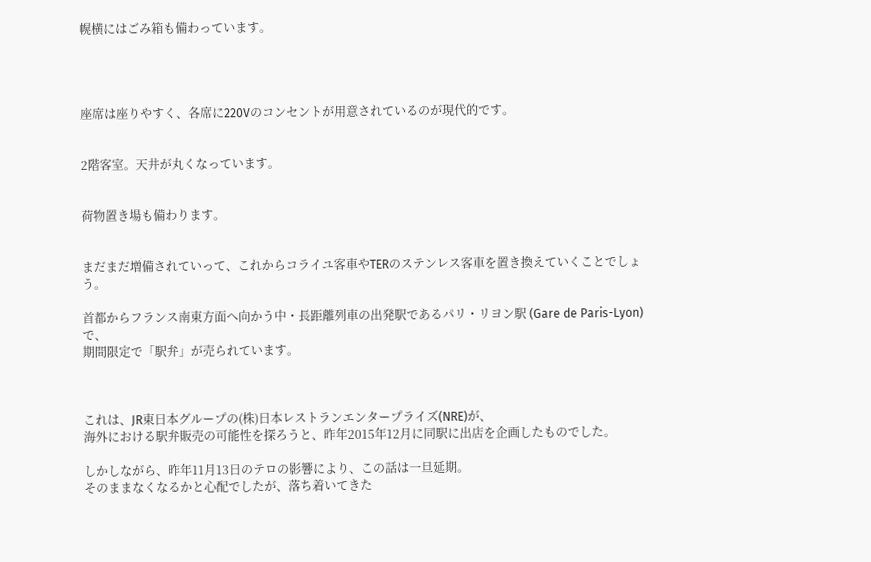幌横にはごみ箱も備わっています。




座席は座りやすく、各席に220Vのコンセントが用意されているのが現代的です。


2階客室。天井が丸くなっています。


荷物置き場も備わります。


まだまだ増備されていって、これからコライユ客車やTERのステンレス客車を置き換えていくことでしょう。

首都からフランス南東方面へ向かう中・長距離列車の出発駅であるパリ・リヨン駅 (Gare de Paris-Lyon) で、
期間限定で「駅弁」が売られています。



これは、JR東日本グループの(株)日本レストランエンタープライズ(NRE)が、
海外における駅弁販売の可能性を探ろうと、昨年2015年12月に同駅に出店を企画したものでした。

しかしながら、昨年11月13日のテロの影響により、この話は一旦延期。
そのままなくなるかと心配でしたが、落ち着いてきた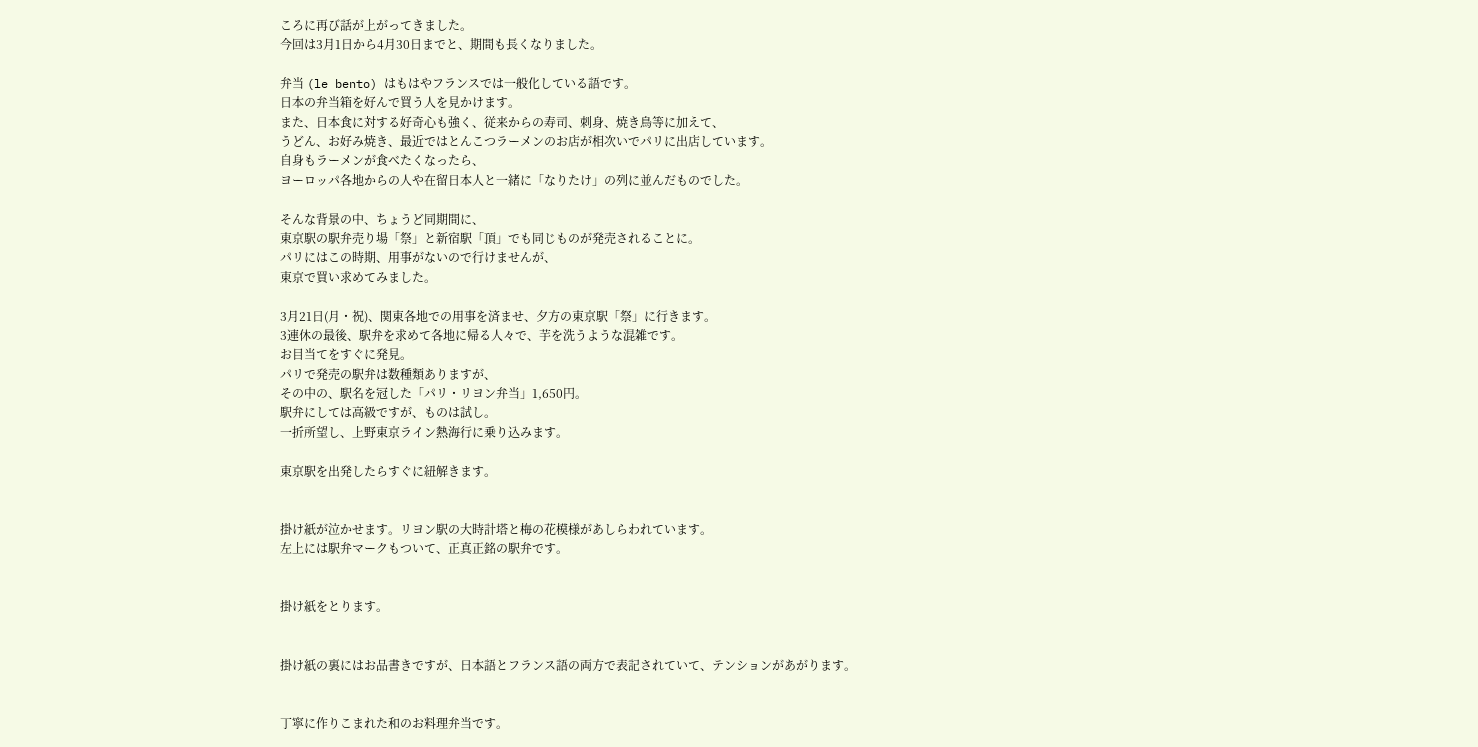ころに再び話が上がってきました。
今回は3月1日から4月30日までと、期間も長くなりました。

弁当 (le bento) はもはやフランスでは一般化している語です。
日本の弁当箱を好んで買う人を見かけます。
また、日本食に対する好奇心も強く、従来からの寿司、刺身、焼き鳥等に加えて、
うどん、お好み焼き、最近ではとんこつラーメンのお店が相次いでパリに出店しています。
自身もラーメンが食べたくなったら、
ヨーロッパ各地からの人や在留日本人と一緒に「なりたけ」の列に並んだものでした。

そんな背景の中、ちょうど同期間に、
東京駅の駅弁売り場「祭」と新宿駅「頂」でも同じものが発売されることに。
パリにはこの時期、用事がないので行けませんが、
東京で買い求めてみました。

3月21日(月・祝)、関東各地での用事を済ませ、夕方の東京駅「祭」に行きます。
3連休の最後、駅弁を求めて各地に帰る人々で、芋を洗うような混雑です。
お目当てをすぐに発見。
パリで発売の駅弁は数種類ありますが、
その中の、駅名を冠した「パリ・リヨン弁当」1,650円。
駅弁にしては高級ですが、ものは試し。
一折所望し、上野東京ライン熱海行に乗り込みます。

東京駅を出発したらすぐに紐解きます。


掛け紙が泣かせます。リヨン駅の大時計塔と梅の花模様があしらわれています。
左上には駅弁マークもついて、正真正銘の駅弁です。


掛け紙をとります。


掛け紙の裏にはお品書きですが、日本語とフランス語の両方で表記されていて、テンションがあがります。


丁寧に作りこまれた和のお料理弁当です。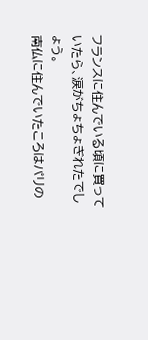フランスに住んでいる頃に買っていたら、涙がちょちょぎれたでしょう。
南仏に住んでいたころはパリの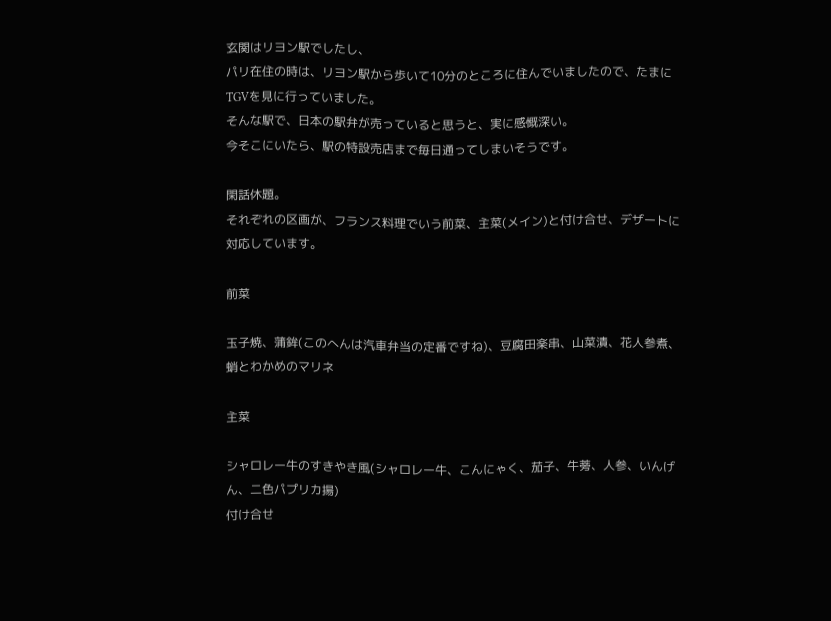玄関はリヨン駅でしたし、
パリ在住の時は、リヨン駅から歩いて10分のところに住んでいましたので、たまにTGVを見に行っていました。
そんな駅で、日本の駅弁が売っていると思うと、実に感慨深い。
今そこにいたら、駅の特設売店まで毎日通ってしまいそうです。

閑話休題。
それぞれの区画が、フランス料理でいう前菜、主菜(メイン)と付け合せ、デザートに対応しています。

前菜

玉子焼、蒲鉾(このへんは汽車弁当の定番ですね)、豆腐田楽串、山菜漬、花人参煮、蛸とわかめのマリネ

主菜

シャロレー牛のすきやき風(シャロレー牛、こんにゃく、茄子、牛蒡、人参、いんげん、二色パプリカ揚)
付け合せ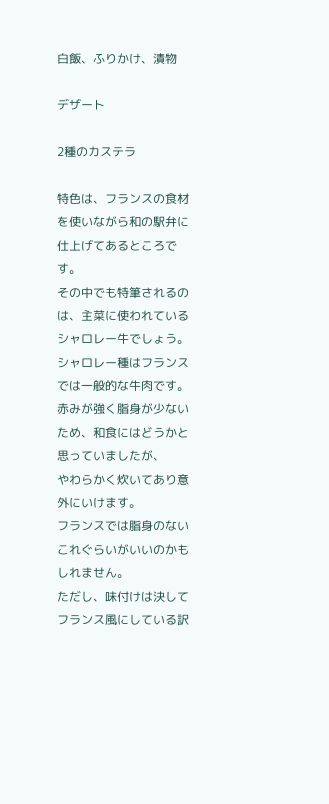白飯、ふりかけ、漬物

デザート

2種のカステラ

特色は、フランスの食材を使いながら和の駅弁に仕上げてあるところです。
その中でも特筆されるのは、主菜に使われているシャロレー牛でしょう。
シャロレー種はフランスでは一般的な牛肉です。
赤みが強く脂身が少ないため、和食にはどうかと思っていましたが、
やわらかく炊いてあり意外にいけます。
フランスでは脂身のないこれぐらいがいいのかもしれません。
ただし、味付けは決してフランス風にしている訳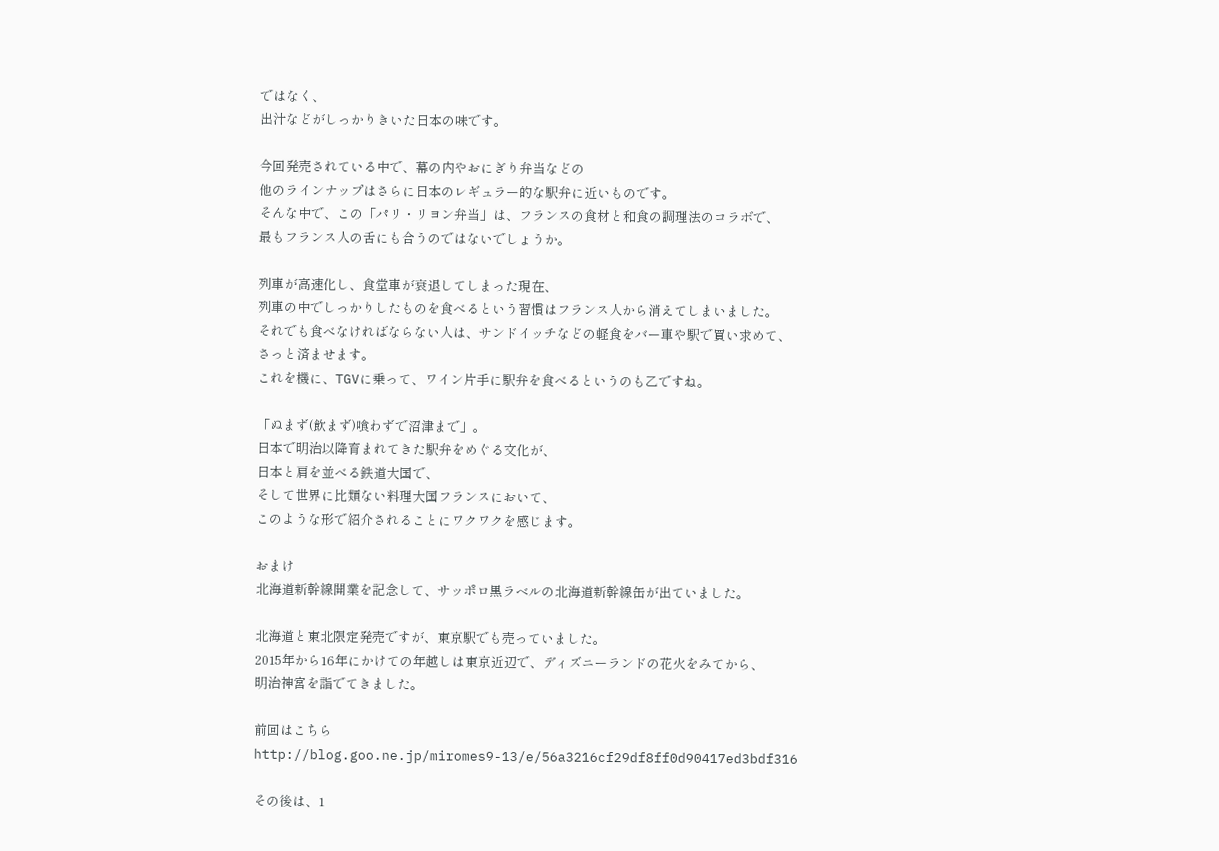ではなく、
出汁などがしっかりきいた日本の味です。

今回発売されている中で、幕の内やおにぎり弁当などの
他のラインナップはさらに日本のレギュラー的な駅弁に近いものです。
そんな中で、この「パリ・リヨン弁当」は、フランスの食材と和食の調理法のコラボで、
最もフランス人の舌にも合うのではないでしょうか。

列車が高速化し、食堂車が衰退してしまった現在、
列車の中でしっかりしたものを食べるという習慣はフランス人から消えてしまいました。
それでも食べなければならない人は、サンドイッチなどの軽食をバー車や駅で買い求めて、
さっと済ませます。
これを機に、TGVに乗って、ワイン片手に駅弁を食べるというのも乙ですね。

「ぬまず(飲まず)喰わずで沼津まで」。
日本で明治以降育まれてきた駅弁をめぐる文化が、
日本と肩を並べる鉄道大国で、
そして世界に比類ない料理大国フランスにおいて、
このような形で紹介されることにワクワクを感じます。

おまけ
北海道新幹線開業を記念して、サッポロ黒ラベルの北海道新幹線缶が出ていました。

北海道と東北限定発売ですが、東京駅でも売っていました。
2015年から16年にかけての年越しは東京近辺で、ディズニーランドの花火をみてから、
明治神宮を詣でてきました。

前回はこちら
http://blog.goo.ne.jp/miromes9-13/e/56a3216cf29df8ff0d90417ed3bdf316

その後は、1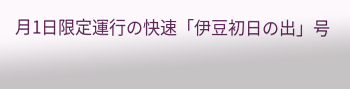月1日限定運行の快速「伊豆初日の出」号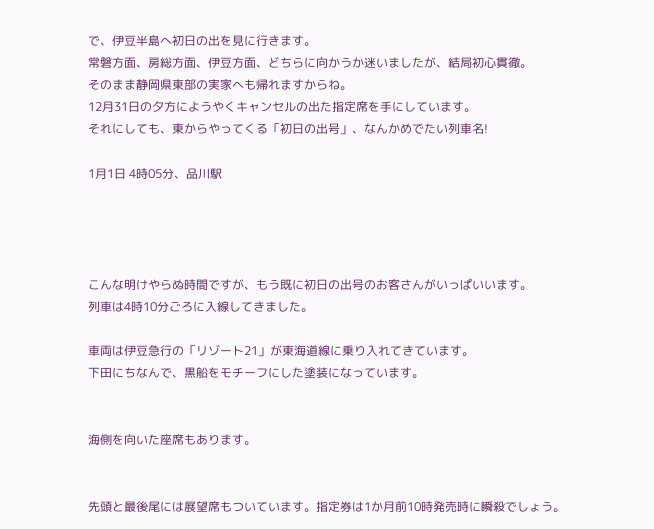で、伊豆半島へ初日の出を見に行きます。
常磐方面、房総方面、伊豆方面、どちらに向かうか迷いましたが、結局初心貫徹。
そのまま静岡県東部の実家へも帰れますからね。
12月31日の夕方にようやくキャンセルの出た指定席を手にしています。
それにしても、東からやってくる「初日の出号」、なんかめでたい列車名!

1月1日 4時05分、品川駅




こんな明けやらぬ時間ですが、もう既に初日の出号のお客さんがいっぱいいます。
列車は4時10分ごろに入線してきました。

車両は伊豆急行の「リゾート21」が東海道線に乗り入れてきています。
下田にちなんで、黒船をモチーフにした塗装になっています。


海側を向いた座席もあります。


先頭と最後尾には展望席もついています。指定券は1か月前10時発売時に瞬殺でしょう。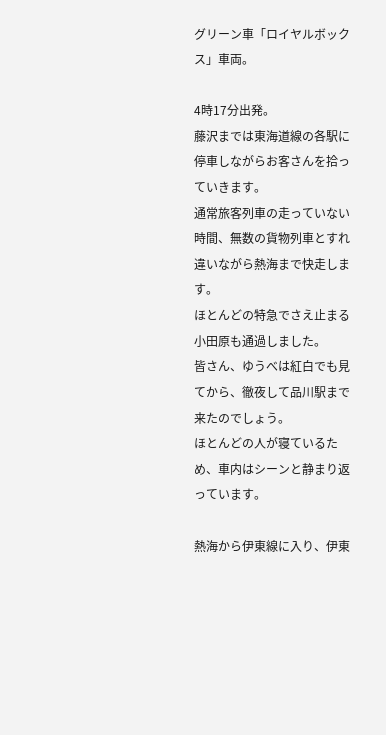グリーン車「ロイヤルボックス」車両。

4時17分出発。
藤沢までは東海道線の各駅に停車しながらお客さんを拾っていきます。
通常旅客列車の走っていない時間、無数の貨物列車とすれ違いながら熱海まで快走します。
ほとんどの特急でさえ止まる小田原も通過しました。
皆さん、ゆうべは紅白でも見てから、徹夜して品川駅まで来たのでしょう。
ほとんどの人が寝ているため、車内はシーンと静まり返っています。

熱海から伊東線に入り、伊東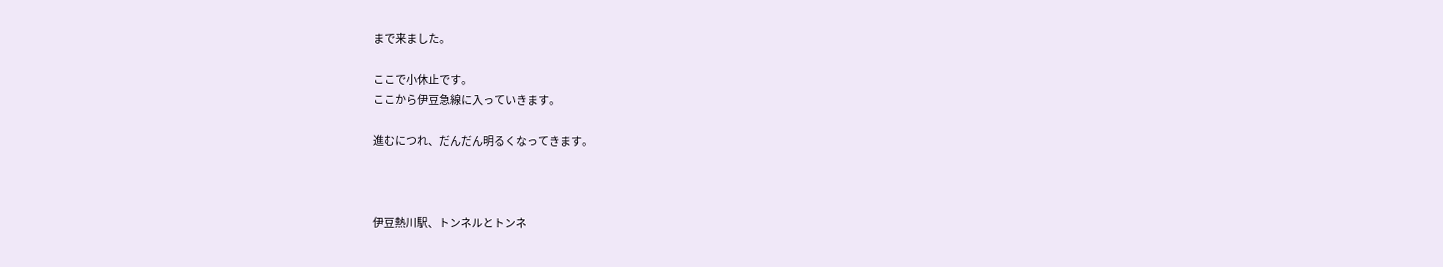まで来ました。

ここで小休止です。
ここから伊豆急線に入っていきます。

進むにつれ、だんだん明るくなってきます。



伊豆熱川駅、トンネルとトンネ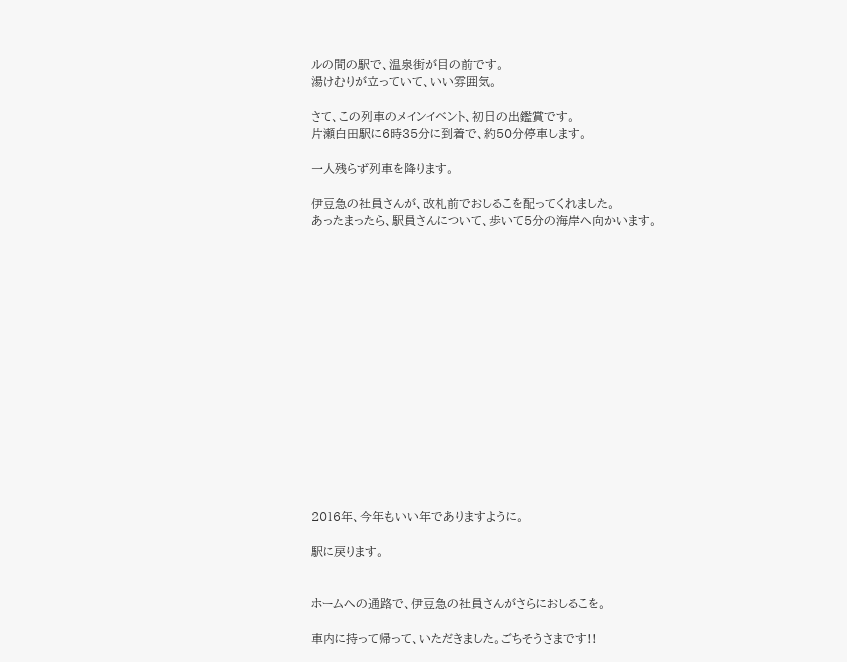ルの間の駅で、温泉街が目の前です。
湯けむりが立っていて、いい雰囲気。

さて、この列車のメインイベント、初日の出鑑賞です。
片瀬白田駅に6時35分に到着で、約50分停車します。

一人残らず列車を降ります。

伊豆急の社員さんが、改札前でおしるこを配ってくれました。
あったまったら、駅員さんについて、歩いて5分の海岸へ向かいます。
















2016年、今年もいい年でありますように。

駅に戻ります。


ホームへの通路で、伊豆急の社員さんがさらにおしるこを。

車内に持って帰って、いただきました。ごちそうさまです!!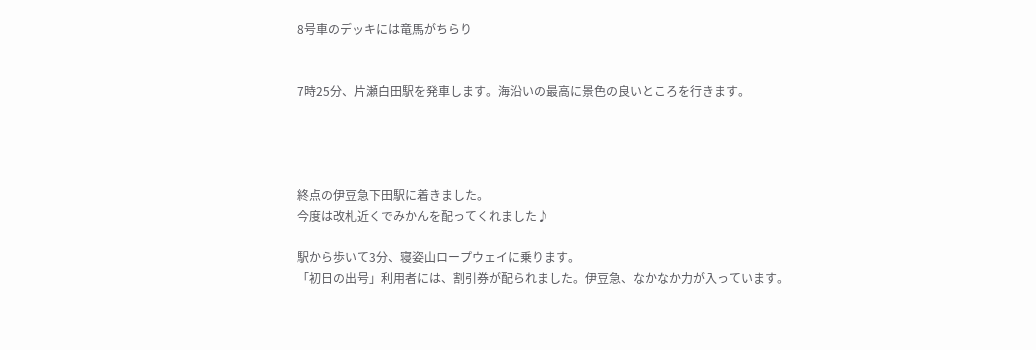8号車のデッキには竜馬がちらり


7時25分、片瀬白田駅を発車します。海沿いの最高に景色の良いところを行きます。




終点の伊豆急下田駅に着きました。
今度は改札近くでみかんを配ってくれました♪

駅から歩いて3分、寝姿山ロープウェイに乗ります。
「初日の出号」利用者には、割引券が配られました。伊豆急、なかなか力が入っています。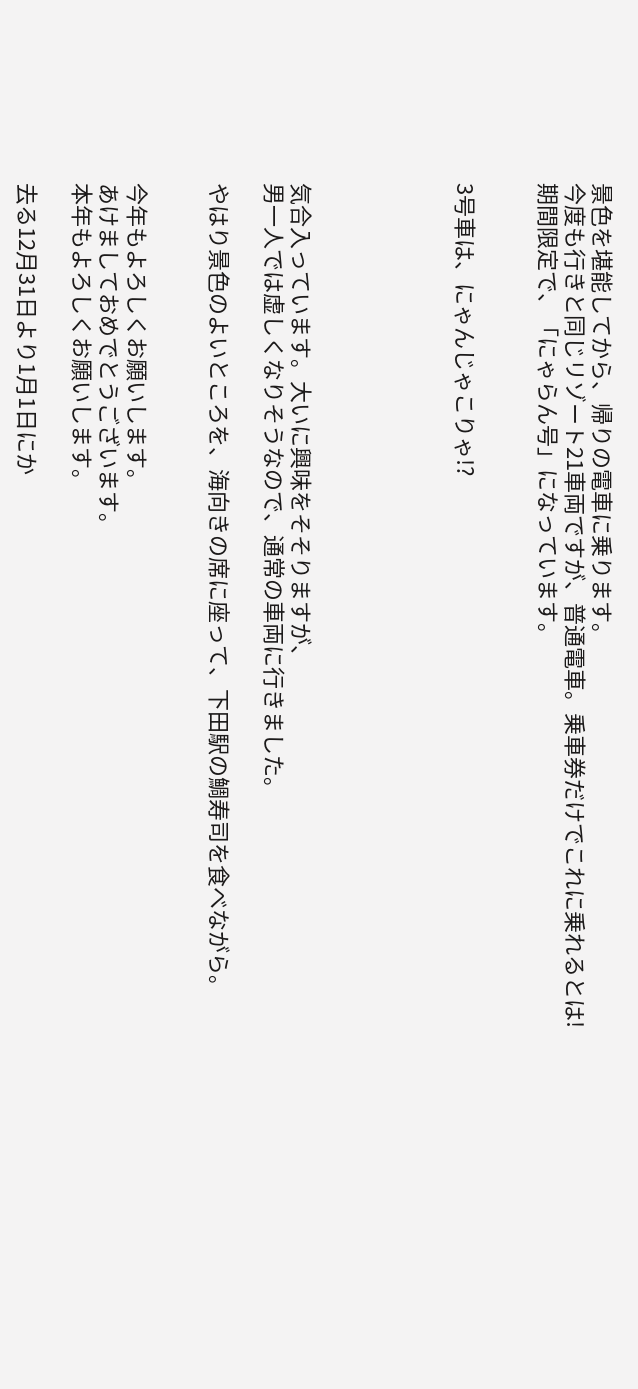景色を堪能してから、帰りの電車に乗ります。
今度も行きと同じリゾート21車両ですが、普通電車。乗車券だけでこれに乗れるとは!
期間限定で、「にゃらん号」になっています。


3号車は、にゃんじゃこりゃ!?





気合入っています。大いに興味をそそりますが、
男一人では虚しくなりそうなので、通常の車両に行きました。

やはり景色のよいところを、海向きの席に座って、下田駅の鯛寿司を食べながら。


今年もよろしくお願いします。
あけましておめでとうございます。
本年もよろしくお願いします。

去る12月31日より1月1日にか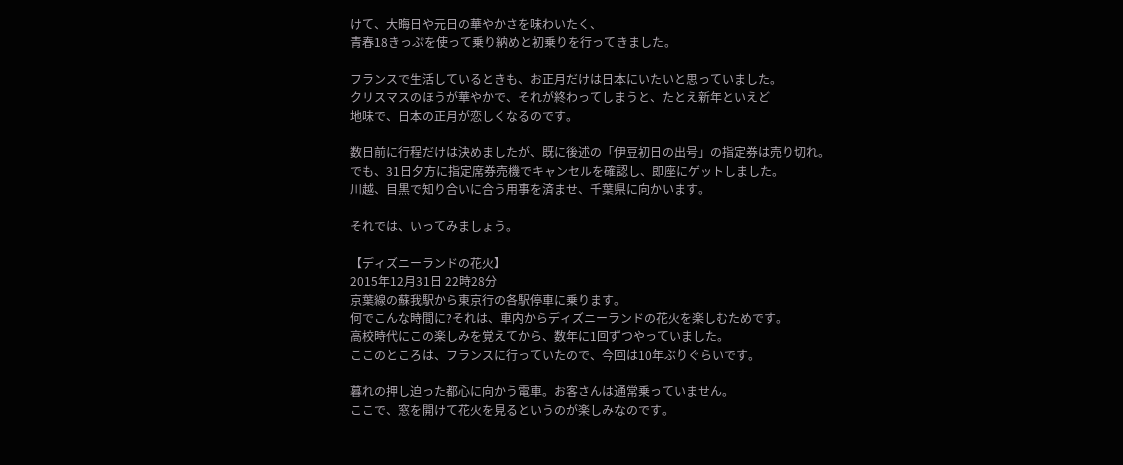けて、大晦日や元日の華やかさを味わいたく、
青春18きっぷを使って乗り納めと初乗りを行ってきました。

フランスで生活しているときも、お正月だけは日本にいたいと思っていました。
クリスマスのほうが華やかで、それが終わってしまうと、たとえ新年といえど
地味で、日本の正月が恋しくなるのです。

数日前に行程だけは決めましたが、既に後述の「伊豆初日の出号」の指定券は売り切れ。
でも、31日夕方に指定席券売機でキャンセルを確認し、即座にゲットしました。
川越、目黒で知り合いに合う用事を済ませ、千葉県に向かいます。

それでは、いってみましょう。

【ディズニーランドの花火】
2015年12月31日 22時28分
京葉線の蘇我駅から東京行の各駅停車に乗ります。
何でこんな時間に?それは、車内からディズニーランドの花火を楽しむためです。
高校時代にこの楽しみを覚えてから、数年に1回ずつやっていました。
ここのところは、フランスに行っていたので、今回は10年ぶりぐらいです。

暮れの押し迫った都心に向かう電車。お客さんは通常乗っていません。
ここで、窓を開けて花火を見るというのが楽しみなのです。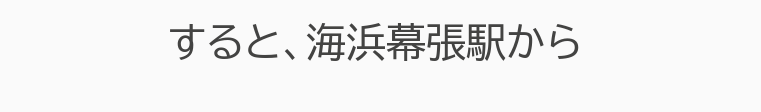すると、海浜幕張駅から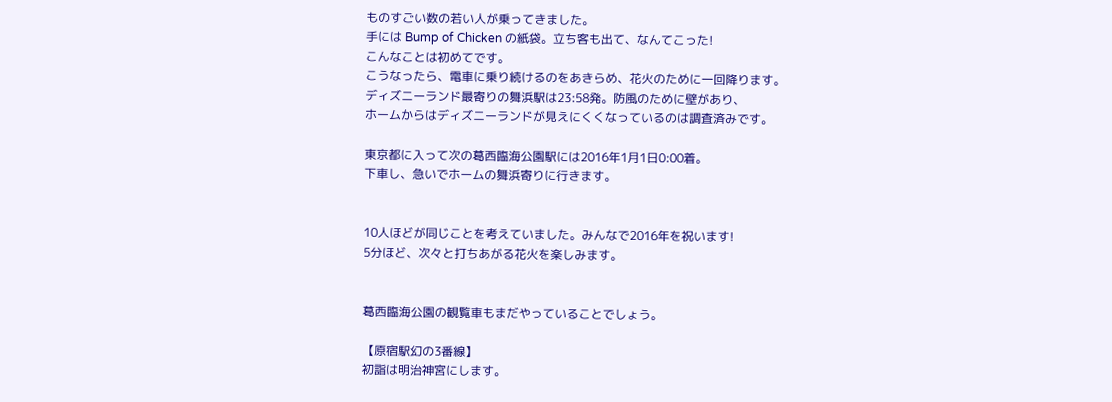ものすごい数の若い人が乗ってきました。
手には Bump of Chicken の紙袋。立ち客も出て、なんてこった!
こんなことは初めてです。
こうなったら、電車に乗り続けるのをあきらめ、花火のために一回降ります。
ディズニーランド最寄りの舞浜駅は23:58発。防風のために壁があり、
ホームからはディズニーランドが見えにくくなっているのは調査済みです。

東京都に入って次の葛西臨海公園駅には2016年1月1日0:00着。
下車し、急いでホームの舞浜寄りに行きます。


10人ほどが同じことを考えていました。みんなで2016年を祝います!
5分ほど、次々と打ちあがる花火を楽しみます。


葛西臨海公園の観覧車もまだやっていることでしょう。

【原宿駅幻の3番線】
初詣は明治神宮にします。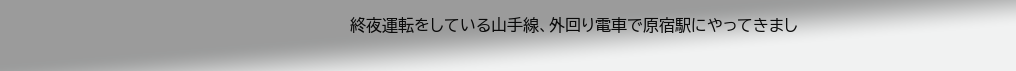終夜運転をしている山手線、外回り電車で原宿駅にやってきまし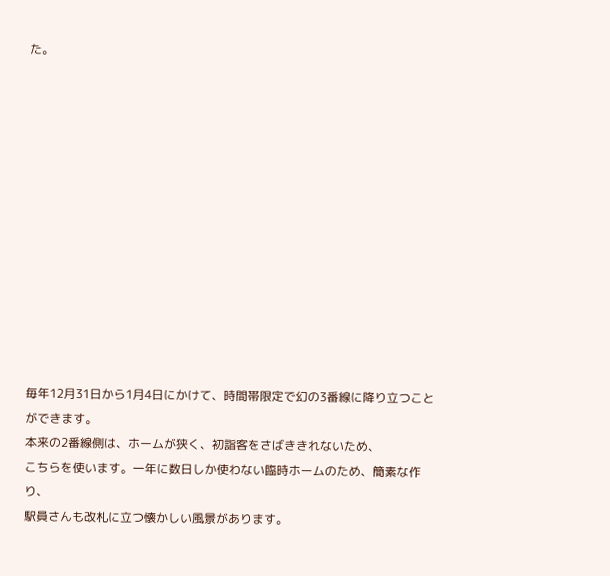た。













毎年12月31日から1月4日にかけて、時間帯限定で幻の3番線に降り立つことができます。
本来の2番線側は、ホームが狭く、初詣客をさばききれないため、
こちらを使います。一年に数日しか使わない臨時ホームのため、簡素な作り、
駅員さんも改札に立つ懐かしい風景があります。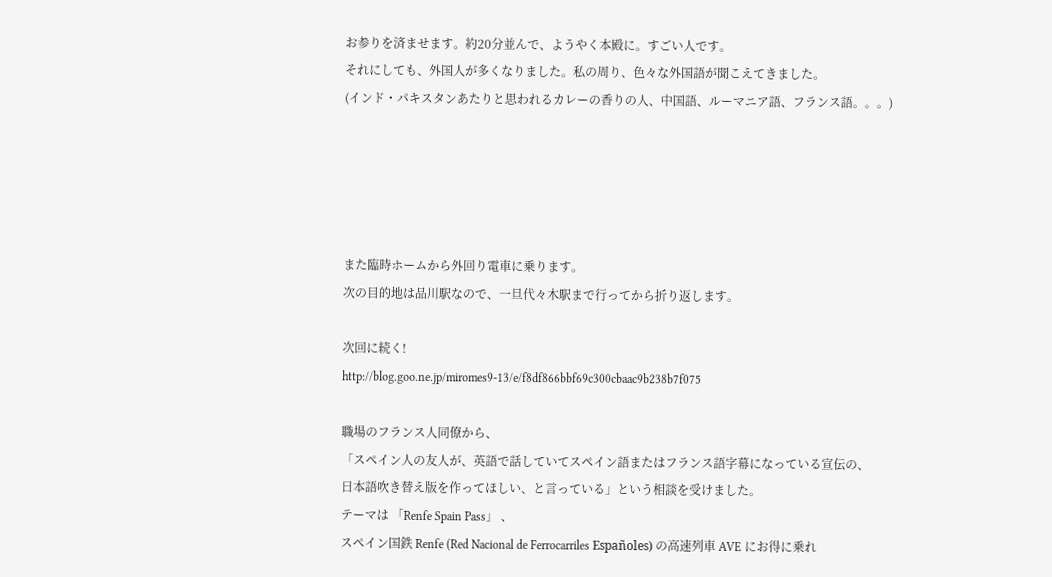お参りを済ませます。約20分並んで、ようやく本殿に。すごい人です。
それにしても、外国人が多くなりました。私の周り、色々な外国語が聞こえてきました。
(インド・パキスタンあたりと思われるカレーの香りの人、中国語、ルーマニア語、フランス語。。。)





また臨時ホームから外回り電車に乗ります。
次の目的地は品川駅なので、一旦代々木駅まで行ってから折り返します。

次回に続く!
http://blog.goo.ne.jp/miromes9-13/e/f8df866bbf69c300cbaac9b238b7f075

職場のフランス人同僚から、
「スペイン人の友人が、英語で話していてスペイン語またはフランス語字幕になっている宣伝の、
日本語吹き替え版を作ってほしい、と言っている」という相談を受けました。
テーマは 「Renfe Spain Pass」 、
スペイン国鉄 Renfe (Red Nacional de Ferrocarriles Españoles) の高速列車 AVE にお得に乗れ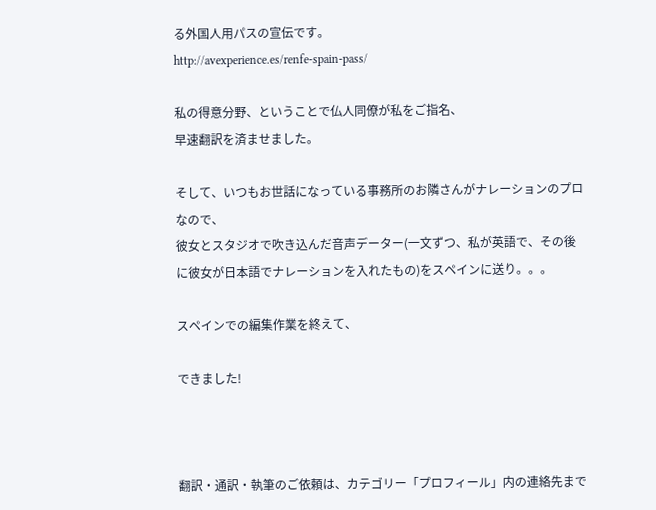る外国人用パスの宣伝です。
http://avexperience.es/renfe-spain-pass/

私の得意分野、ということで仏人同僚が私をご指名、
早速翻訳を済ませました。

そして、いつもお世話になっている事務所のお隣さんがナレーションのプロなので、
彼女とスタジオで吹き込んだ音声データー(一文ずつ、私が英語で、その後に彼女が日本語でナレーションを入れたもの)をスペインに送り。。。

スペインでの編集作業を終えて、

できました!



翻訳・通訳・執筆のご依頼は、カテゴリー「プロフィール」内の連絡先まで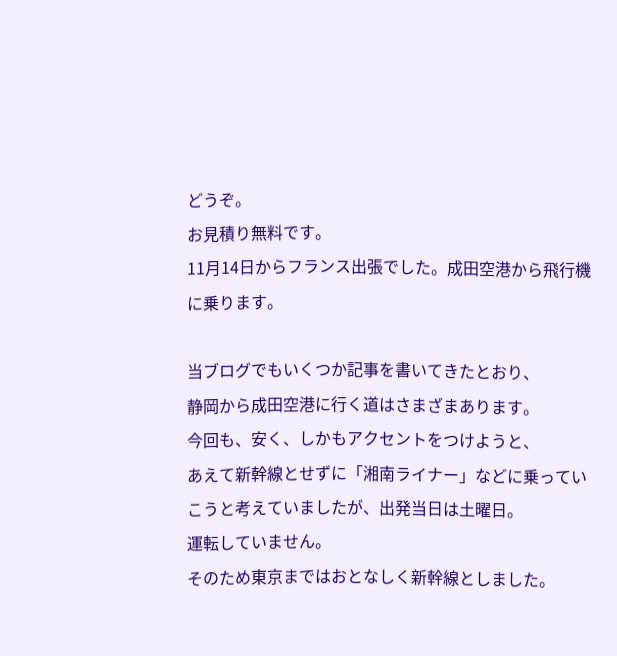どうぞ。
お見積り無料です。
11月14日からフランス出張でした。成田空港から飛行機に乗ります。

当ブログでもいくつか記事を書いてきたとおり、
静岡から成田空港に行く道はさまざまあります。
今回も、安く、しかもアクセントをつけようと、
あえて新幹線とせずに「湘南ライナー」などに乗っていこうと考えていましたが、出発当日は土曜日。
運転していません。
そのため東京まではおとなしく新幹線としました。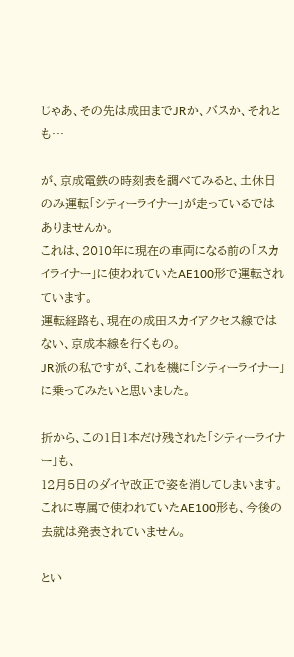じゃあ、その先は成田までJRか、バスか、それとも…

が、京成電鉄の時刻表を調べてみると、土休日のみ運転「シティーライナー」が走っているではありませんか。
これは、2010年に現在の車両になる前の「スカイライナー」に使われていたAE100形で運転されています。
運転経路も、現在の成田スカイアクセス線ではない、京成本線を行くもの。
JR派の私ですが、これを機に「シティーライナー」に乗ってみたいと思いました。

折から、この1日1本だけ残された「シティーライナー」も、
12月5日のダイヤ改正で姿を消してしまいます。
これに専属で使われていたAE100形も、今後の去就は発表されていません。

とい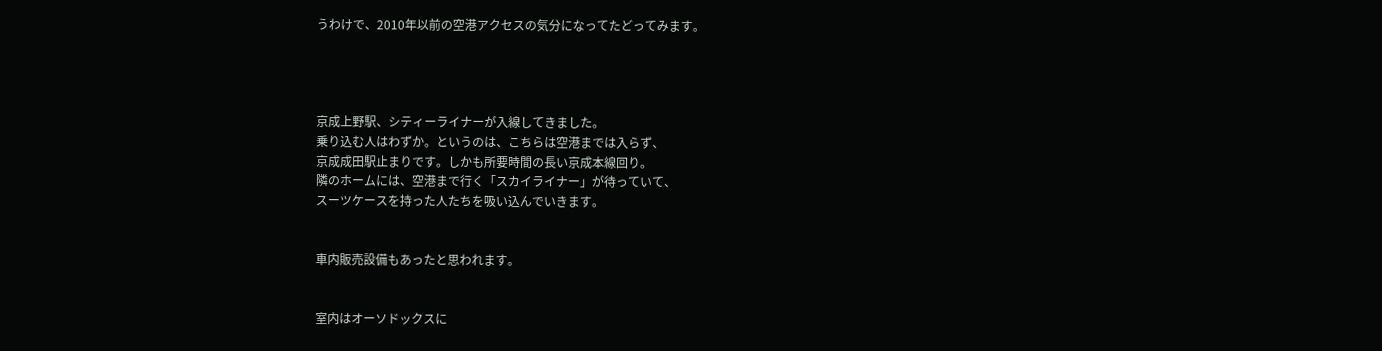うわけで、2010年以前の空港アクセスの気分になってたどってみます。




京成上野駅、シティーライナーが入線してきました。
乗り込む人はわずか。というのは、こちらは空港までは入らず、
京成成田駅止まりです。しかも所要時間の長い京成本線回り。
隣のホームには、空港まで行く「スカイライナー」が待っていて、
スーツケースを持った人たちを吸い込んでいきます。


車内販売設備もあったと思われます。


室内はオーソドックスに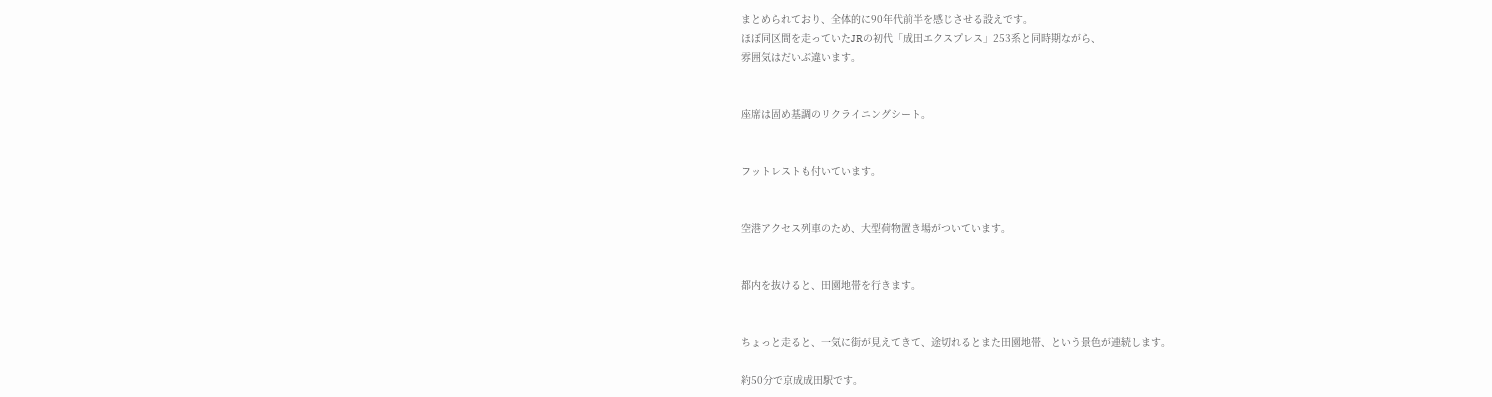まとめられており、全体的に90年代前半を感じさせる設えです。
ほぼ同区間を走っていたJRの初代「成田エクスプレス」253系と同時期ながら、
雰囲気はだいぶ違います。


座席は固め基調のリクライニングシート。


フットレストも付いています。


空港アクセス列車のため、大型荷物置き場がついています。


都内を抜けると、田園地帯を行きます。


ちょっと走ると、一気に街が見えてきて、途切れるとまた田園地帯、という景色が連続します。

約50分で京成成田駅です。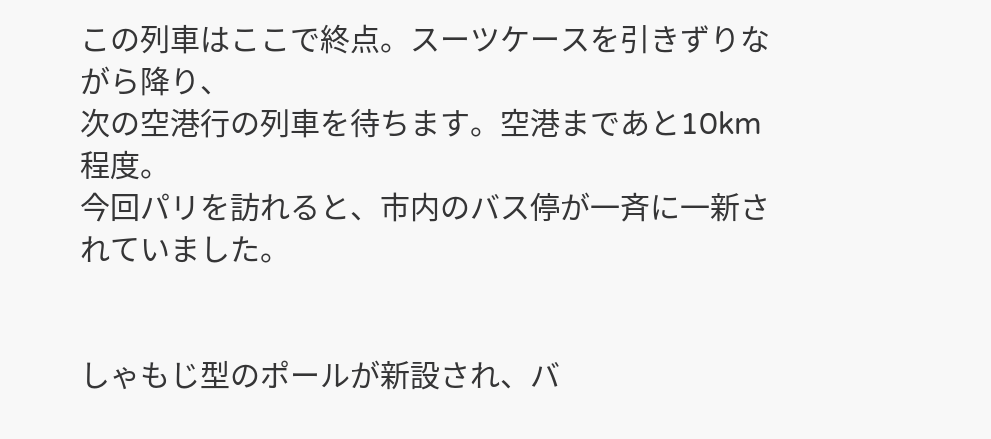この列車はここで終点。スーツケースを引きずりながら降り、
次の空港行の列車を待ちます。空港まであと10km程度。
今回パリを訪れると、市内のバス停が一斉に一新されていました。


しゃもじ型のポールが新設され、バ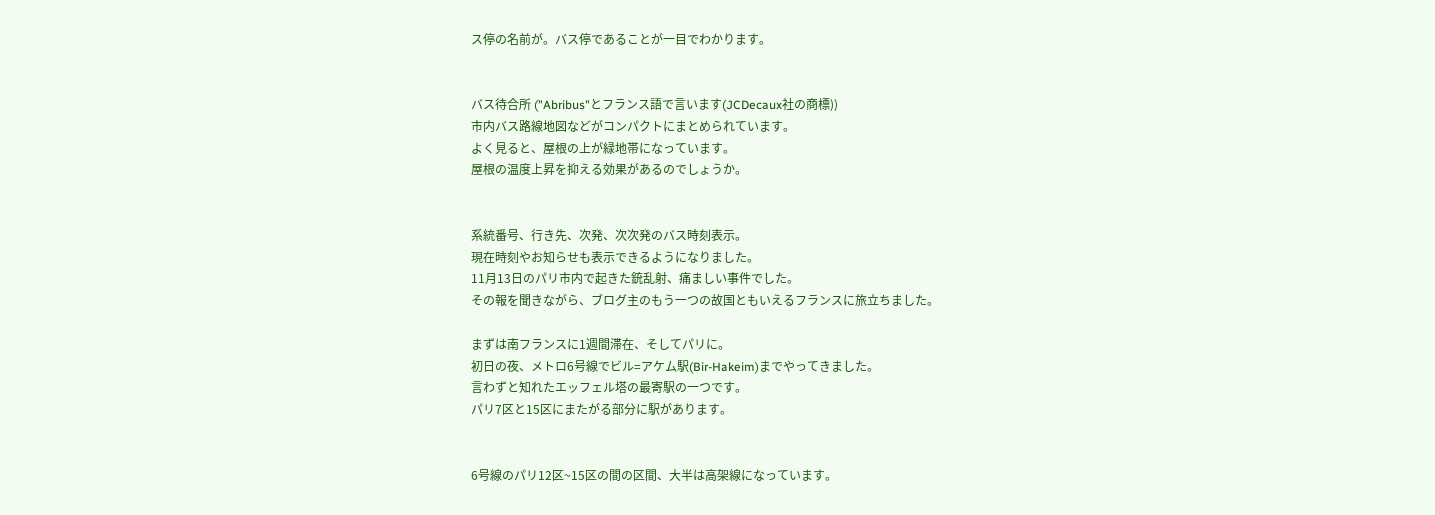ス停の名前が。バス停であることが一目でわかります。


バス待合所 ("Abribus"とフランス語で言います(JCDecaux社の商標))
市内バス路線地図などがコンパクトにまとめられています。
よく見ると、屋根の上が緑地帯になっています。
屋根の温度上昇を抑える効果があるのでしょうか。


系統番号、行き先、次発、次次発のバス時刻表示。
現在時刻やお知らせも表示できるようになりました。
11月13日のパリ市内で起きた銃乱射、痛ましい事件でした。
その報を聞きながら、ブログ主のもう一つの故国ともいえるフランスに旅立ちました。

まずは南フランスに1週間滞在、そしてパリに。
初日の夜、メトロ6号線でビル=アケム駅(Bir-Hakeim)までやってきました。
言わずと知れたエッフェル塔の最寄駅の一つです。
パリ7区と15区にまたがる部分に駅があります。


6号線のパリ12区~15区の間の区間、大半は高架線になっています。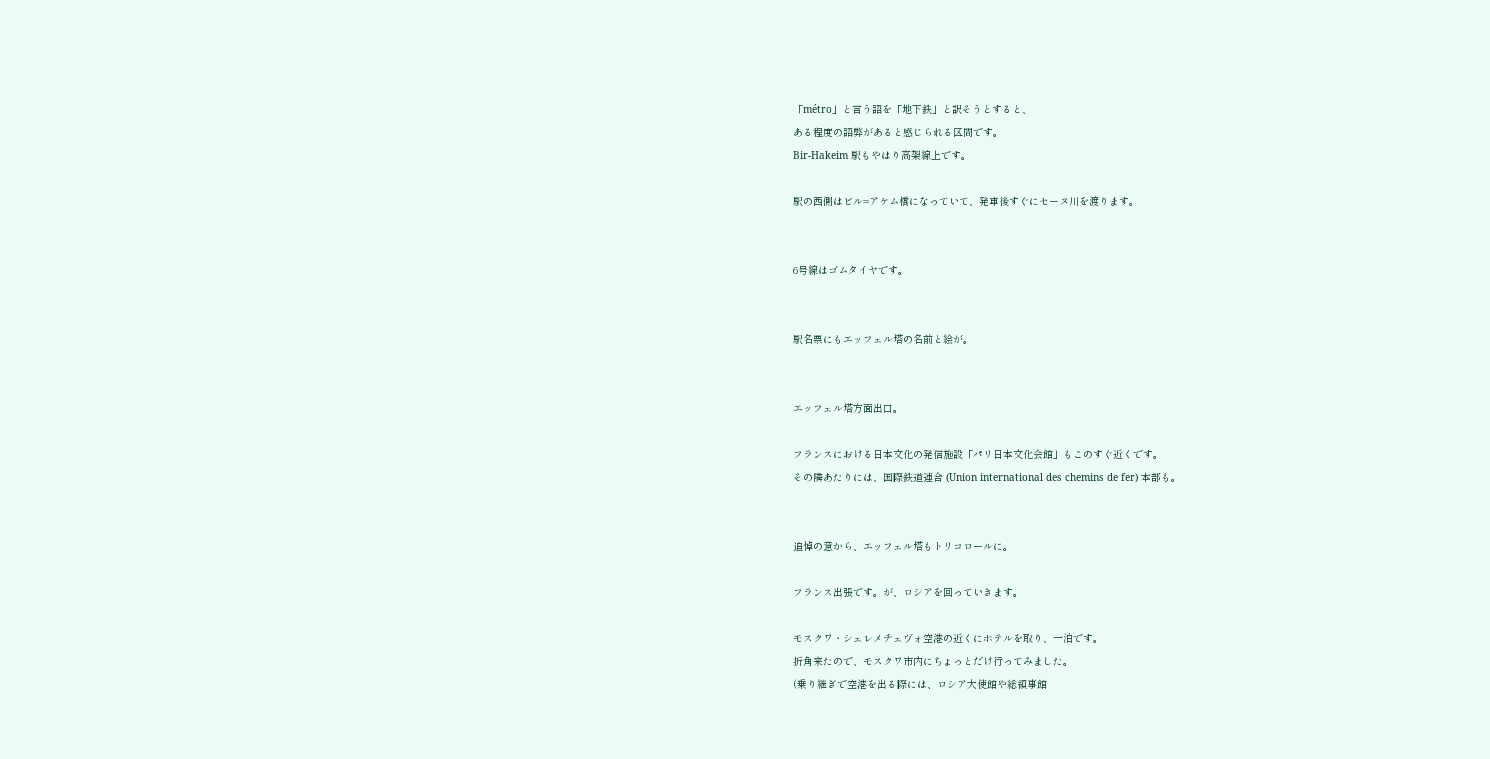「métro」と言う語を「地下鉄」と訳そうとすると、
ある程度の語弊があると感じられる区間です。
Bir-Hakeim 駅もやはり高架線上です。

駅の西側はビル=アケム橋になっていて、発車後すぐにセーヌ川を渡ります。


6号線はゴムタイヤです。


駅名票にもエッフェル塔の名前と絵が。


エッフェル塔方面出口。

フランスにおける日本文化の発信施設「パリ日本文化会館」もこのすぐ近くです。
その隣あたりには、国際鉄道連合 (Union international des chemins de fer) 本部も。


追悼の意から、エッフェル塔もトリコロールに。

フランス出張です。が、ロシアを回っていきます。

モスクワ・シェレメチェヴォ空港の近くにホテルを取り、一泊です。
折角来たので、モスクワ市内にちょっとだけ行ってみました。
(乗り継ぎで空港を出る際には、ロシア大使館や総領事館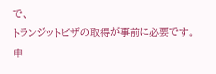で、
トランジットビザの取得が事前に必要です。
申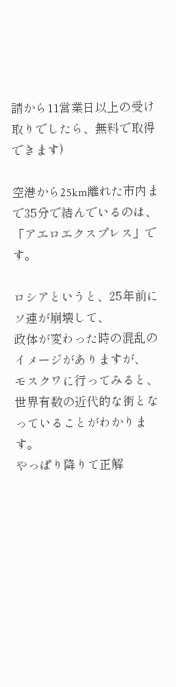請から11営業日以上の受け取りでしたら、無料で取得できます)

空港から25km離れた市内まで35分で結んでいるのは、「アエロエクスプレス」です。

ロシアというと、25年前にソ連が崩壊して、
政体が変わった時の混乱のイメージがありますが、
モスクワに行ってみると、世界有数の近代的な街となっていることがわかります。
やっぱり降りて正解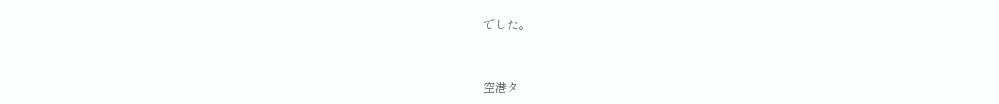でした。


空港タ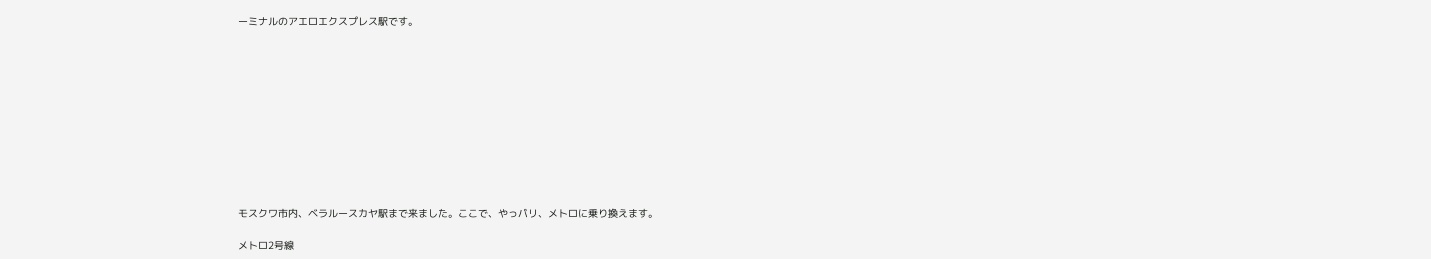ーミナルのアエロエクスプレス駅です。











モスクワ市内、ベラルースカヤ駅まで来ました。ここで、やっパリ、メトロに乗り換えます。

メトロ2号線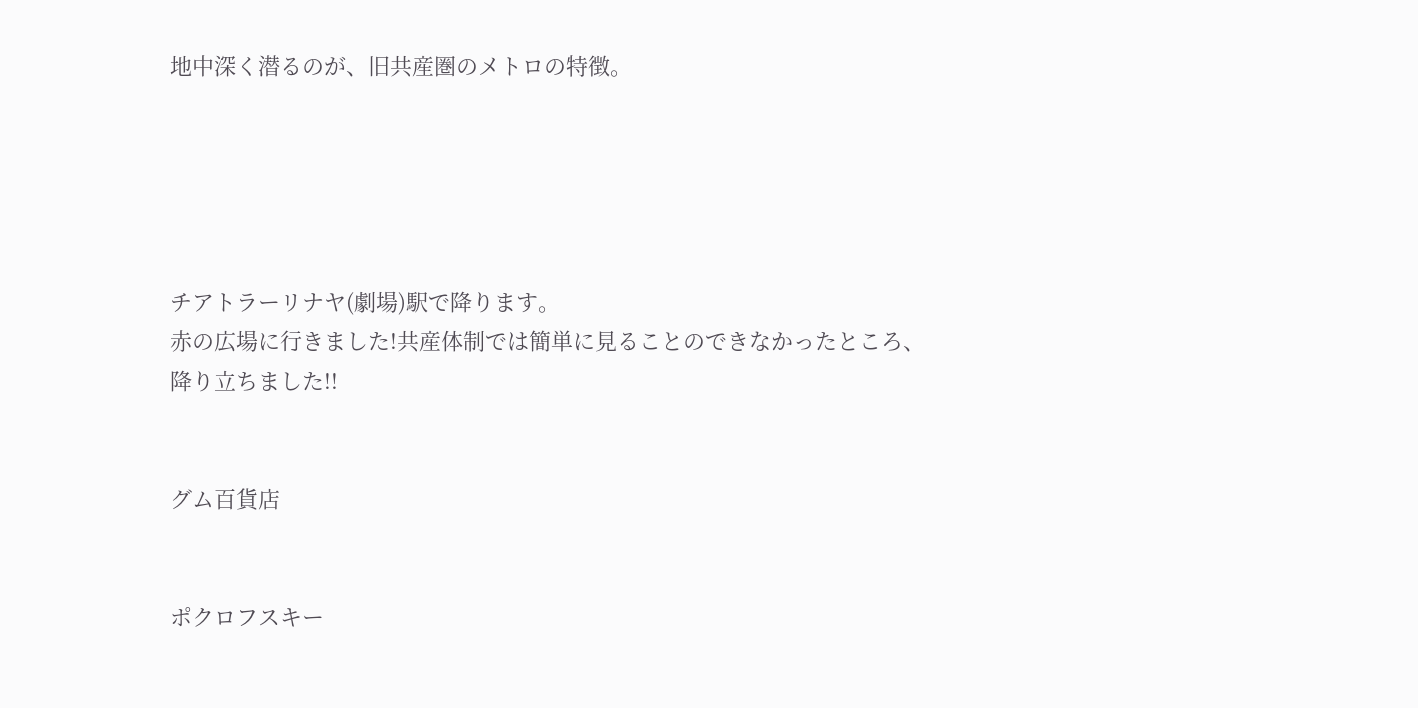地中深く潜るのが、旧共産圏のメトロの特徴。





チアトラーリナヤ(劇場)駅で降ります。
赤の広場に行きました!共産体制では簡単に見ることのできなかったところ、
降り立ちました!!


グム百貨店


ポクロフスキー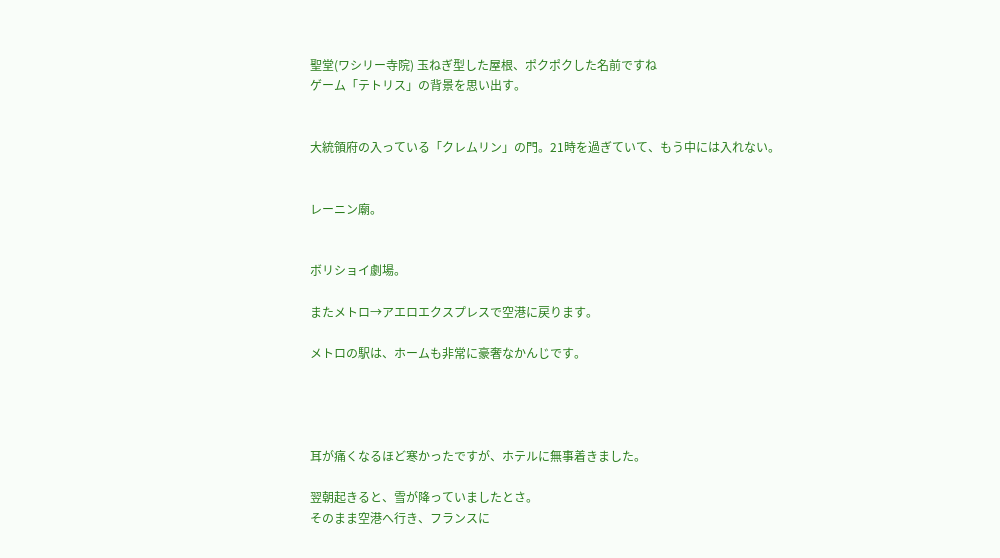聖堂(ワシリー寺院) 玉ねぎ型した屋根、ポクポクした名前ですね
ゲーム「テトリス」の背景を思い出す。


大統領府の入っている「クレムリン」の門。21時を過ぎていて、もう中には入れない。


レーニン廟。


ボリショイ劇場。

またメトロ→アエロエクスプレスで空港に戻ります。

メトロの駅は、ホームも非常に豪奢なかんじです。




耳が痛くなるほど寒かったですが、ホテルに無事着きました。

翌朝起きると、雪が降っていましたとさ。
そのまま空港へ行き、フランスに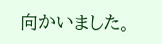向かいました。